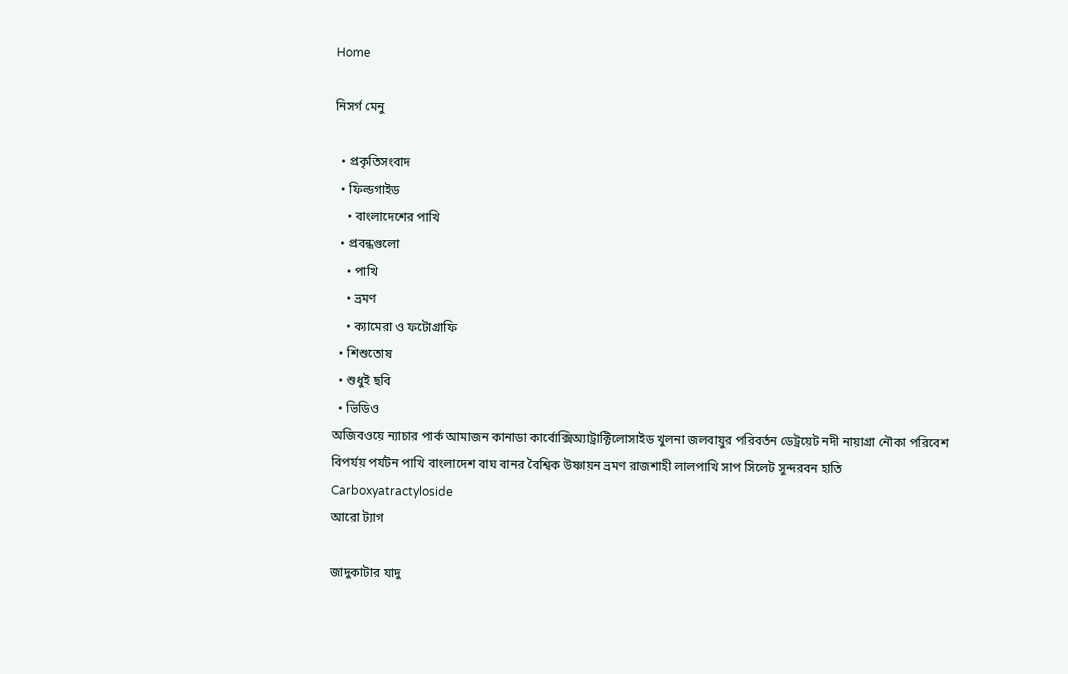Home

নিসর্গ মেনু

  • প্রকৃতিসংবাদ
  • ফিল্ডগাইড
    • বাংলাদেশের পাখি
  • প্রবন্ধগুলো
    • পাখি
    • ভ্রমণ
    • ক্যামেরা ও ফটোগ্রাফি
  • শিশুতোষ
  • শুধুই ছবি
  • ভিডিও
অজিবওয়ে ন্যাচার পার্ক আমাজন কানাডা কার্বোক্সিঅ্যাট্রাক্টিলোসাইড খুলনা জলবায়ুর পরিবর্তন ডেট্রয়েট নদী নায়াগ্রা নৌকা পরিবেশ বিপর্যয় পর্যটন পাখি বাংলাদেশ বাঘ বানর বৈশ্বিক উষ্ণায়ন ভ্রমণ রাজশাহী লালপাখি সাপ সিলেট সুন্দরবন হাতি Carboxyatractyloside
আরো ট্যাগ

জাদুকাটার যাদু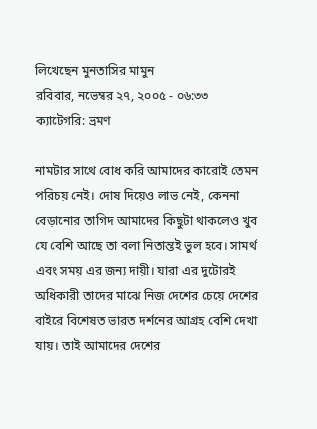লিখেছেন মুনতাসির মামুন
রবিবার, নভেম্বর ২৭, ২০০৫ - ০৬:৩৩
ক্যাটেগরি: ভ্রমণ

নামটার সাথে বোধ করি আমাদের কারোই তেমন পরিচয় নেই। দোষ দিয়েও লাভ নেই, কেননা বেড়ানোর তাগিদ আমাদের কিছুটা থাকলেও খুব যে বেশি আছে তা বলা নিতান্তই ভুল হবে। সামর্থ এবং সময় এর জন্য দায়ী। যারা এর দুটোরই অধিকারী তাদের মাঝে নিজ দেশের চেয়ে দেশের বাইরে বিশেষত ভারত দর্শনের আগ্রহ বেশি দেখা যায়। তাই আমাদের দেশের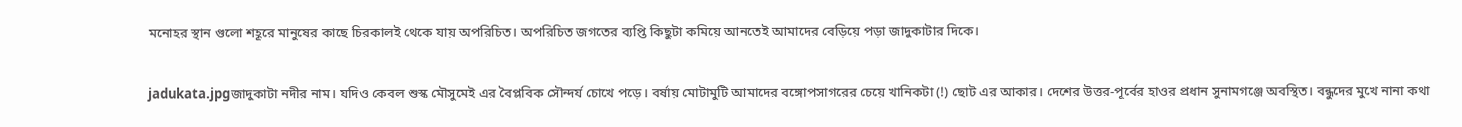মনোহর স্থান গুলো শহূরে মানুষের কাছে চিরকালই থেকে যায় অপরিচিত। অপরিচিত জগতের ব্যপ্তি কিছুটা কমিয়ে আনতেই আমাদের বেড়িয়ে পড়া জাদুকাটার দিকে।

jadukata.jpgজাদুকাটা নদীর নাম। যদিও কেবল শুস্ক মৌসুমেই এর বৈপ্লবিক সৌন্দর্য চোখে পড়ে। বর্ষায় মোটামুটি আমাদের বঙ্গোপসাগরের চেয়ে খানিকটা (!) ছোট এর আকার। দেশের উত্তর-পূর্বের হাওর প্রধান সুনামগঞ্জে অবস্থিত। বন্ধুদের মুখে নানা কথা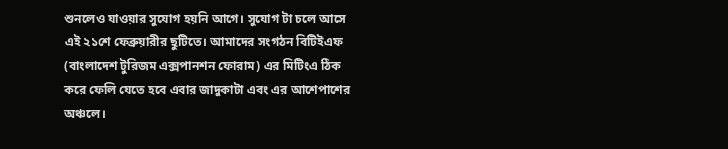শুনলেও যাওয়ার সুযোগ হয়নি আগে। সুযোগ টা চলে আসে এই ২১শে ফেব্রুয়ারীর ছুটিতে। আমাদের সংগঠন বিটিইএফ (বাংলাদেশ টুরিজম এক্সপানশন ফোরাম) এর মিটিংএ ঠিক করে ফেলি যেতে হবে এবার জাদুকাটা এবং এর আশেপাশের অঞ্চলে।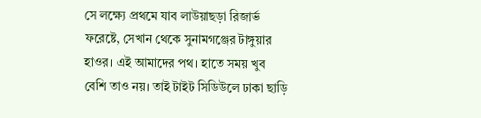সে লক্ষ্যে প্রথমে যাব লাউয়াছড়া রিজার্ভ ফরেষ্টে, সেখান থেকে সুনামগঞ্জের টাঙ্গুয়ার হাওর। এই আমাদের পথ। হাতে সময় খুব বেশি তাও নয়। তাই টাইট সিডিউলে ঢাকা ছাড়ি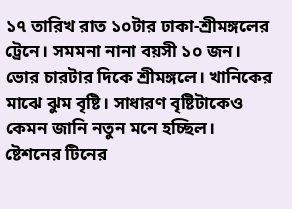১৭ তারিখ রাত ১০টার ঢাকা-শ্রীমঙ্গলের ট্রেনে। সমমনা নানা বয়সী ১০ জন। ভোর চারটার দিকে শ্রীমঙ্গলে। খানিকের মাঝে ঝুম বৃষ্টি। সাধারণ বৃষ্টিটাকেও কেমন জানি নতুন মনে হচ্ছিল। ষ্টেশনের টিনের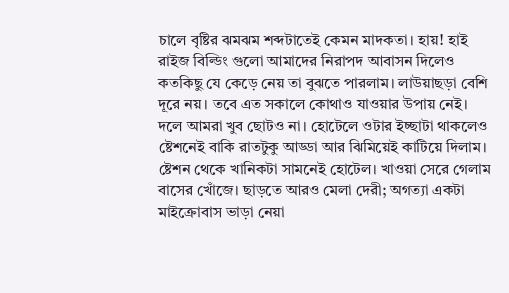চালে বৃষ্টির ঝমঝম শব্দটাতেই কেমন মাদকতা। হায়! হাই রাইজ বিল্ডিং গুলো আমাদের নিরাপদ আবাসন দিলেও কতকিছু যে কেড়ে নেয় তা বুঝতে পারলাম। লাউয়াছড়া বেশি দূরে নয়। তবে এত সকালে কোথাও যাওয়ার উপায় নেই। দলে আমরা খুব ছোটও না। হোটেলে ওটার ইচ্ছাটা থাকলেও ষ্টেশনেই বাকি রাতটুকু আড্ডা আর ঝিমিয়েই কাটিয়ে দিলাম। ষ্টেশন থেকে খানিকটা সামনেই হোটেল। খাওয়া সেরে গেলাম বাসের খোঁজে। ছাড়তে আরও মেলা দেরী; অগত্যা একটা মাইক্রোবাস ভাড়া নেয়া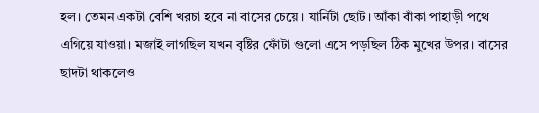হল। তেমন একটা বেশি খরচা হবে না বাসের চেয়ে। যার্নিটা ছোট। আঁকা বাঁকা পাহাড়ী পথে এগিয়ে যাওয়া। মজাই লাগছিল যখন বৃষ্টির ফোঁটা গুলো এসে পড়ছিল ঠিক মুখের উপর। বাসের ছাদটা থাকলেও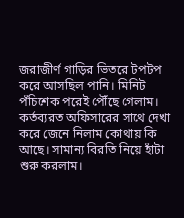জরাজীর্ণ গাড়ির ভিতরে টপটপ করে আসছিল পানি। মিনিট পঁচিশেক পরেই পৌঁছে গেলাম। কর্তব্যরত অফিসারের সাথে দেখা করে জেনে নিলাম কোথায় কি আছে। সামান্য বিরতি নিয়ে হাঁটা শুরু করলাম।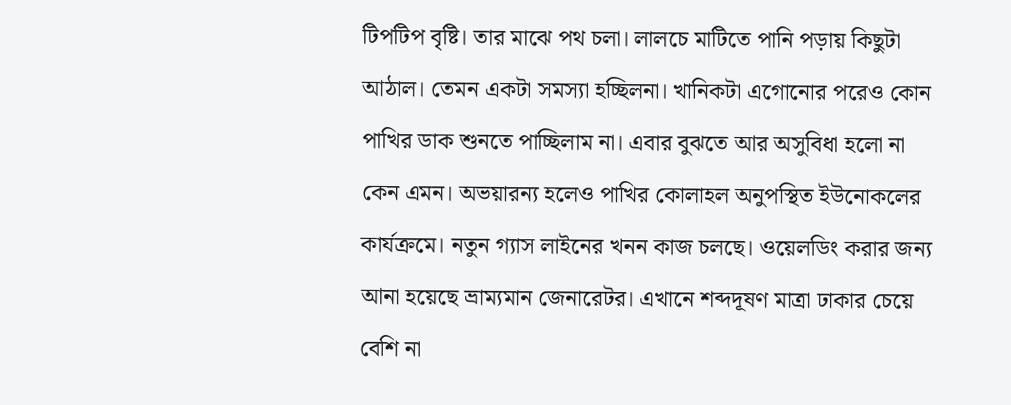টিপটিপ বৃষ্টি। তার মাঝে পথ চলা। লালচে মাটিতে পানি পড়ায় কিছুটা আঠাল। তেমন একটা সমস্যা হচ্ছিলনা। খানিকটা এগোনোর পরেও কোন পাখির ডাক শুনতে পাচ্ছিলাম না। এবার বুঝতে আর অসুবিধা হলো না কেন এমন। অভয়ারন্য হলেও পাখির কোলাহল অনুপস্থিত ইউনোকলের কার্যক্রমে। নতুন গ্যাস লাইনের খনন কাজ চলছে। ওয়েলডিং করার জন্য আনা হয়েছে ভ্রাম্যমান জেনারেটর। এখানে শব্দদূষণ মাত্রা ঢাকার চেয়ে বেশি না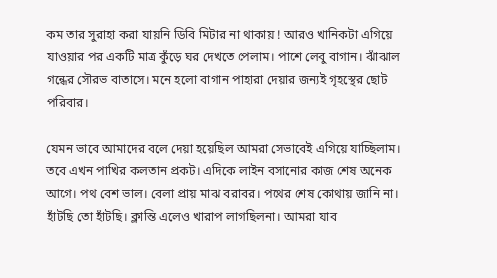কম তার সুরাহা করা যায়নি ডিবি মিটার না থাকায় ! আরও খানিকটা এগিয়ে যাওয়ার পর একটি মাত্র কুঁড়ে ঘর দেখতে পেলাম। পাশে লেবু বাগান। ঝাঁঝাল গন্ধের সৌরভ বাতাসে। মনে হলো বাগান পাহারা দেয়ার জন্যই গৃহস্থের ছোট পরিবার।

যেমন ভাবে আমাদের বলে দেয়া হয়েছিল আমরা সেভাবেই এগিয়ে যাচ্ছিলাম। তবে এখন পাখির কলতান প্রকট। এদিকে লাইন বসানোর কাজ শেষ অনেক আগে। পথ বেশ ভাল। বেলা প্রায় মাঝ বরাবর। পথের শেষ কোথায় জানি না। হাঁটছি তো হাঁটছি। ক্লান্তি এলেও খারাপ লাগছিলনা। আমরা যাব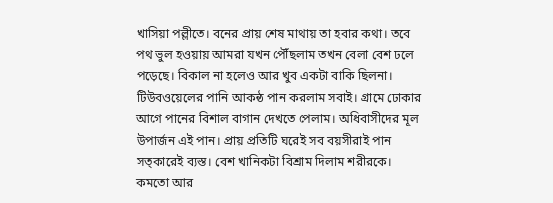খাসিয়া পল্লীতে। বনের প্রায় শেষ মাথায় তা হবার কথা। তবে পথ ভুল হওয়ায় আমরা যখন পৌঁছলাম তখন বেলা বেশ ঢলে পড়েছে। বিকাল না হলেও আর খুব একটা বাকি ছিলনা। টিউবওয়েলের পানি আকন্ঠ পান করলাম সবাই। গ্রামে ঢোকার আগে পানের বিশাল বাগান দেখতে পেলাম। অধিবাসীদের মূল উপার্জন এই পান। প্রায় প্রতিটি ঘরেই সব বয়সীরাই পান সত্কারেই ব্যস্ত। বেশ খানিকটা বিশ্রাম দিলাম শরীরকে। কমতো আর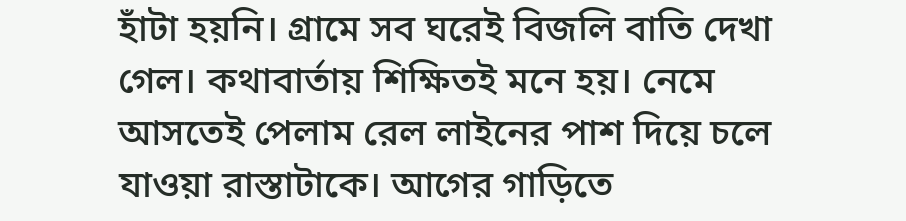হাঁটা হয়নি। গ্রামে সব ঘরেই বিজলি বাতি দেখা গেল। কথাবার্তায় শিক্ষিতই মনে হয়। নেমে আসতেই পেলাম রেল লাইনের পাশ দিয়ে চলে যাওয়া রাস্তাটাকে। আগের গাড়িতে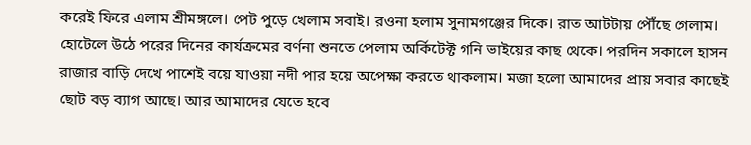করেই ফিরে এলাম শ্রীমঙ্গলে। পেট পুড়ে খেলাম সবাই। রওনা হলাম সুনামগঞ্জের দিকে। রাত আটটায় পৌঁছে গেলাম। হোটেলে উঠে পরের দিনের কার্যক্রমের বর্ণনা শুনতে পেলাম অর্কিটেক্ট গনি ভাইয়ের কাছ থেকে। পরদিন সকালে হাসন রাজার বাড়ি দেখে পাশেই বয়ে যাওয়া নদী পার হয়ে অপেক্ষা করতে থাকলাম। মজা হলো আমাদের প্রায় সবার কাছেই ছোট বড় ব্যাগ আছে। আর আমাদের যেতে হবে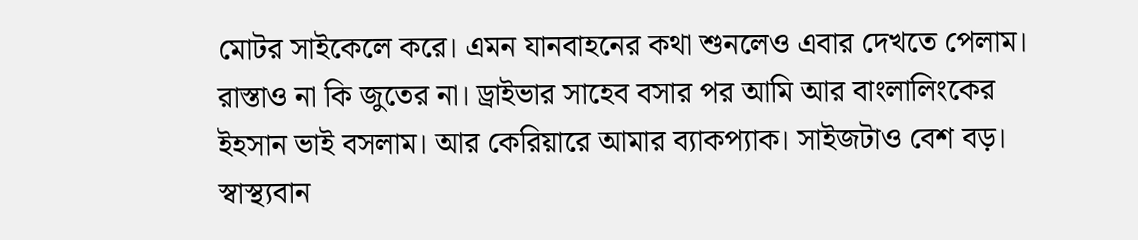মোটর সাইকেলে করে। এমন যানবাহনের কথা শুনলেও এবার দেখতে পেলাম। রাস্তাও না কি জুতের না। ড্রাইভার সাহেব বসার পর আমি আর বাংলালিংকের ইহসান ভাই বসলাম। আর কেরিয়ারে আমার ব্যাকপ্যাক। সাইজটাও বেশ বড়। স্বাস্থ্যবান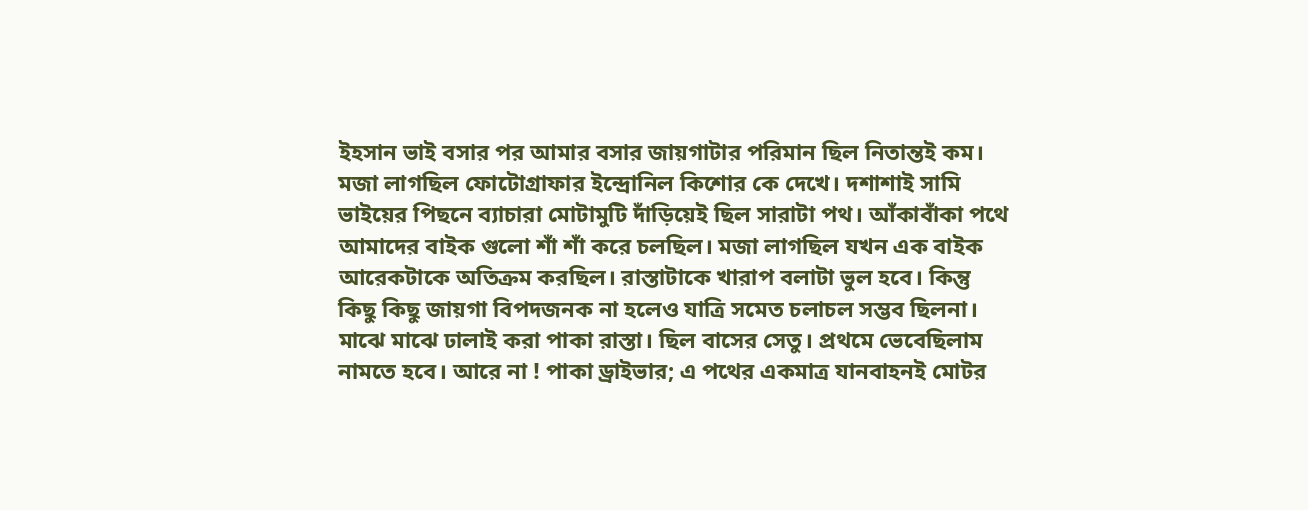ইহসান ভাই বসার পর আমার বসার জায়গাটার পরিমান ছিল নিতান্তই কম। মজা লাগছিল ফোটোগ্রাফার ইন্দ্রোনিল কিশোর কে দেখে। দশাশাই সামি ভাইয়ের পিছনে ব্যাচারা মোটামুটি দাঁড়িয়েই ছিল সারাটা পথ। আঁকাবাঁকা পথে আমাদের বাইক গুলো শাঁ শাঁ করে চলছিল। মজা লাগছিল যখন এক বাইক আরেকটাকে অতিক্রম করছিল। রাস্তাটাকে খারাপ বলাটা ভুল হবে। কিন্তু কিছু কিছু জায়গা বিপদজনক না হলেও যাত্রি সমেত চলাচল সম্ভব ছিলনা। মাঝে মাঝে ঢালাই করা পাকা রাস্তা। ছিল বাসের সেতু। প্রথমে ভেবেছিলাম নামতে হবে। আরে না ! পাকা ড্রাইভার; এ পথের একমাত্র যানবাহনই মোটর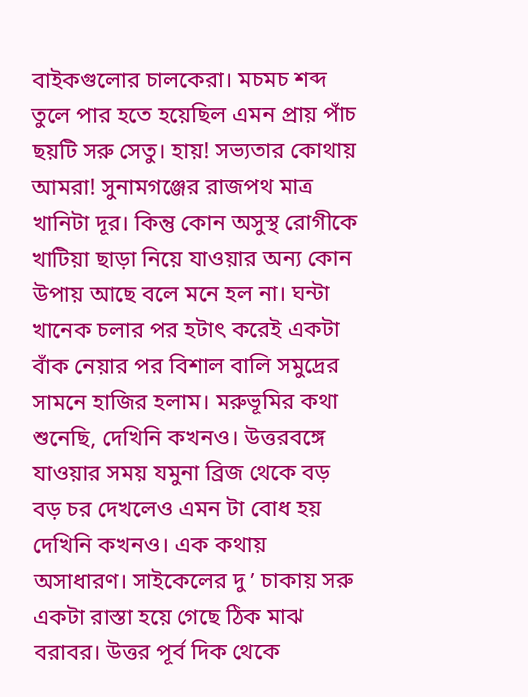বাইকগুলোর চালকেরা। মচমচ শব্দ তুলে পার হতে হয়েছিল এমন প্রায় পাঁচ ছয়টি সরু সেতু। হায়! সভ্যতার কোথায় আমরা! সুনামগঞ্জের রাজপথ মাত্র খানিটা দূর। কিন্তু কোন অসুস্থ রোগীকে খাটিয়া ছাড়া নিয়ে যাওয়ার অন্য কোন উপায় আছে বলে মনে হল না। ঘন্টা খানেক চলার পর হটাৎ করেই একটা বাঁক নেয়ার পর বিশাল বালি সমুদ্রের সামনে হাজির হলাম। মরুভূমির কথা শুনেছি, দেখিনি কখনও। উত্তরবঙ্গে যাওয়ার সময় যমুনা ব্রিজ থেকে বড় বড় চর দেখলেও এমন টা বোধ হয় দেখিনি কখনও। এক কথায় অসাধারণ। সাইকেলের দু ’ চাকায় সরু একটা রাস্তা হয়ে গেছে ঠিক মাঝ বরাবর। উত্তর পূর্ব দিক থেকে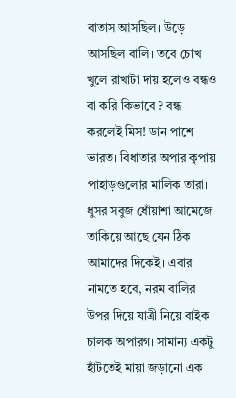বাতাস আসছিল। উড়ে আসছিল বালি। তবে চোখ খুলে রাখাটা দায় হলেও বন্ধও বা করি কিভাবে ? বন্ধ করলেই মিস! ডান পাশে ভারত। বিধাতার অপার কৃপায় পাহাড়গুলোর মালিক তারা। ধুসর সবুজ ধোঁয়াশা আমেজে তাকিয়ে আছে যেন ঠিক আমাদের দিকেই। এবার নামতে হবে, নরম বালির উপর দিয়ে যাত্রী নিয়ে বাইক চালক অপারগ। সামান্য একটু হাঁটতেই মায়া জড়ানো এক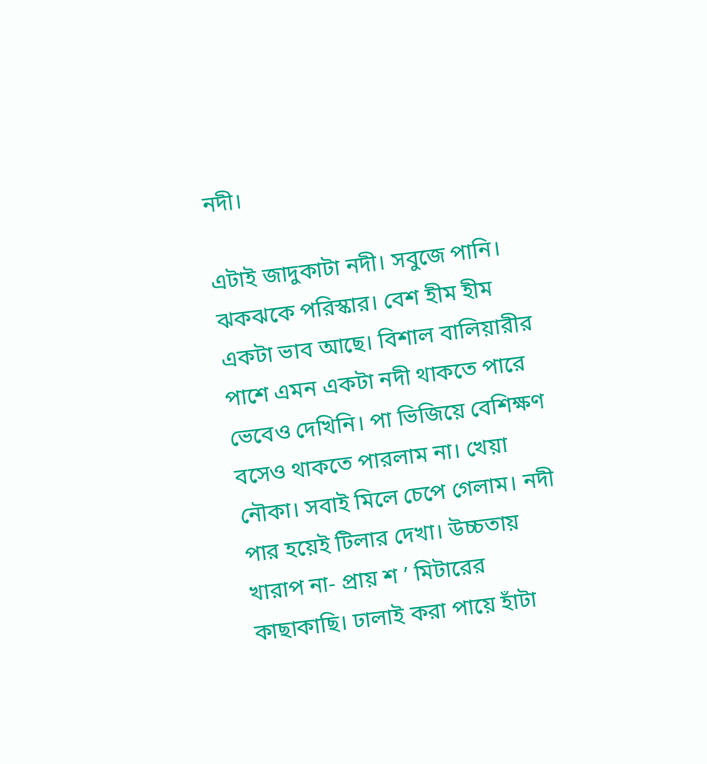নদী।

এটাই জাদুকাটা নদী। সবুজে পানি। ঝকঝকে পরিস্কার। বেশ হীম হীম একটা ভাব আছে। বিশাল বালিয়ারীর পাশে এমন একটা নদী থাকতে পারে ভেবেও দেখিনি। পা ভিজিয়ে বেশিক্ষণ বসেও থাকতে পারলাম না। খেয়া নৌকা। সবাই মিলে চেপে গেলাম। নদী পার হয়েই টিলার দেখা। উচ্চতায় খারাপ না- প্রায় শ ’ মিটারের কাছাকাছি। ঢালাই করা পায়ে হাঁটা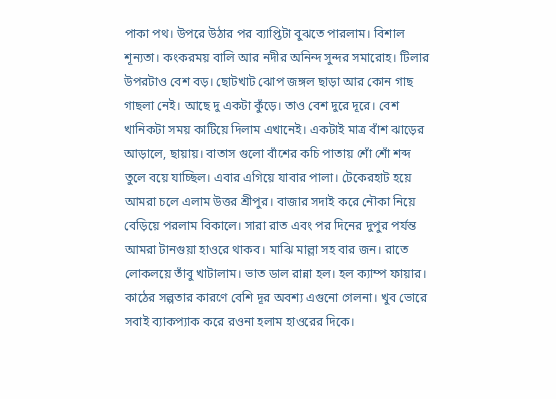পাকা পথ। উপরে উঠার পর ব্যাপ্তিটা বুঝতে পারলাম। বিশাল শূন্যতা। কংকরময় বালি আর নদীর অনিন্দ সুন্দর সমারোহ। টিলার উপরটাও বেশ বড়। ছোটখাট ঝোপ জঙ্গল ছাড়া আর কোন গাছ গাছলা নেই। আছে দু একটা কুঁড়ে। তাও বেশ দুরে দূরে। বেশ খানিকটা সময় কাটিয়ে দিলাম এখানেই। একটাই মাত্র বাঁশ ঝাড়ের আড়ালে, ছায়ায়। বাতাস গুলো বাঁশের কচি পাতায় শোঁ শোঁ শব্দ তুলে বয়ে যাচ্ছিল। এবার এগিয়ে যাবার পালা। টেকেরহাট হয়ে আমরা চলে এলাম উত্তর শ্রীপুর। বাজার সদাই করে নৌকা নিয়ে বেড়িয়ে পরলাম বিকালে। সারা রাত এবং পর দিনের দুপুর পর্যন্ত আমরা টানগুয়া হাওরে থাকব। মাঝি মাল্লা সহ বার জন। রাতে লোকলয়ে তাঁবু খাটালাম। ভাত ডাল রান্না হল। হল ক্যাম্প ফায়ার। কাঠের সল্পতার কারণে বেশি দূর অবশ্য এগুনো গেলনা। খুব ভোরে সবাই ব্যাকপ্যাক করে রওনা হলাম হাওরের দিকে।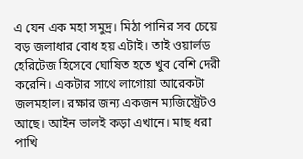এ যেন এক মহা সমুদ্র। মিঠা পানির সব চেয়ে বড় জলাধার বোধ হয় এটাই। তাই ওয়ার্লড হেরিটেজ হিসেবে ঘোষিত হতে খুব বেশি দেরী করেনি। একটার সাথে লাগোয়া আরেকটা জলমহাল। রক্ষার জন্য একজন ম্যজিস্ট্রেটও আছে। আইন ভালই কড়া এখানে। মাছ ধরা পাখি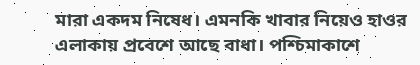মারা একদম নিষেধ। এমনকি খাবার নিয়েও হাওর এলাকায় প্রবেশে আছে বাধা। পশ্চিমাকাশে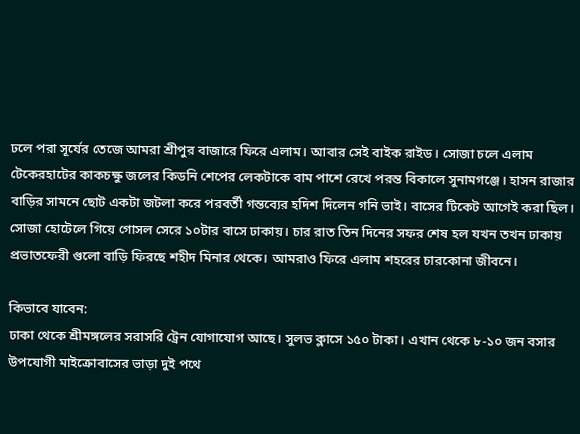ঢলে পরা সূর্যের তেজে আমরা শ্রীপুর বাজারে ফিরে এলাম। আবার সেই বাইক রাইড। সোজা চলে এলাম টেকেরহাটের কাকচক্ষু জলের কিডনি শেপের লেকটাকে বাম পাশে রেখে পরন্ত বিকালে সুনামগঞ্জে। হাসন রাজার বাড়ির সামনে ছোট একটা জটলা করে পরবর্তী গন্তব্যের হদিশ দিলেন গনি ভাই। বাসের টিকেট আগেই করা ছিল। সোজা হোটেলে গিয়ে গোসল সেরে ১০টার বাসে ঢাকায়। চার রাত তিন দিনের সফর শেষ হল যখন তখন ঢাকায় প্রভাতফেরী গুলো বাড়ি ফিরছে শহীদ মিনার থেকে। আমরাও ফিরে এলাম শহরের চারকোনা জীবনে।

কিভাবে যাবেন:
ঢাকা থেকে শ্রীমঙ্গলের সরাসরি ট্রেন যোগাযোগ আছে। সুলভ ক্লাসে ১৫০ টাকা। এখান থেকে ৮-১০ জন বসার উপযোগী মাইক্রোবাসের ভাড়া দুই পথে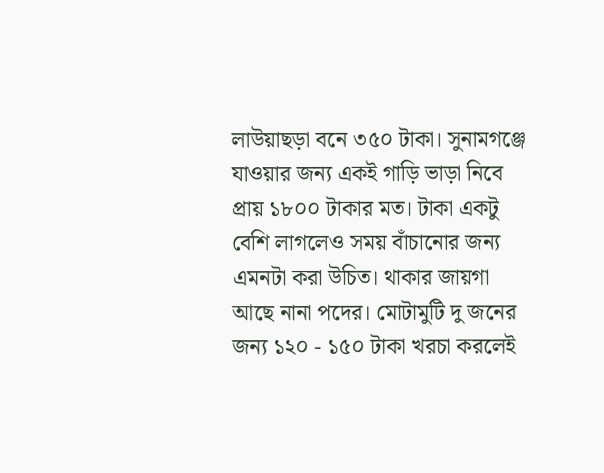লাউয়াছড়া বনে ৩৫০ টাকা। সুনামগঞ্জে যাওয়ার জন্য একই গাড়ি ভাড়া নিবে প্রায় ১৮০০ টাকার মত। টাকা একটু বেশি লাগলেও সময় বাঁচানোর জন্য এমনটা করা উচিত। থাকার জায়গা আছে নানা পদের। মোটামুটি দু জনের জন্য ১২০ - ১৫০ টাকা খরচা করলেই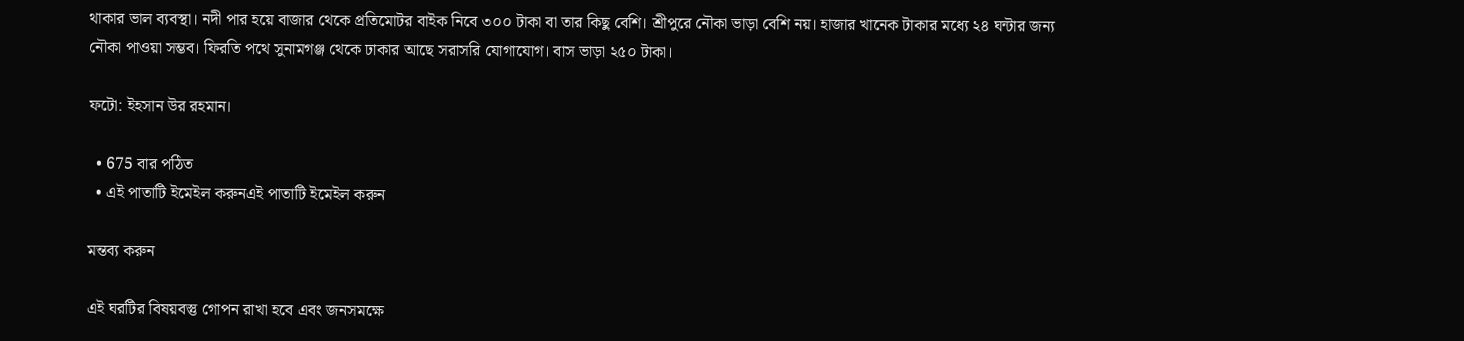থাকার ভাল ব্যবস্থা। নদী পার হয়ে বাজার থেকে প্রতিমোটর বাইক নিবে ৩০০ টাকা বা তার কিছু বেশি। শ্রীপুরে নৌকা ভাড়া বেশি নয়। হাজার খানেক টাকার মধ্যে ২৪ ঘন্টার জন্য নৌকা পাওয়া সম্ভব। ফিরতি পথে সুনামগঞ্জ থেকে ঢাকার আছে সরাসরি যোগাযোগ। বাস ভাড়া ২৫০ টাকা।

ফটো: ইহসান উর রহমান।

  • 675 বার পঠিত
  • এই পাতাটি ইমেইল করুনএই পাতাটি ইমেইল করুন

মন্তব্য করুন

এই ঘরটির বিষয়বস্তু গোপন রাখা হবে এবং জনসমক্ষে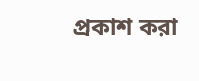প্রকাশ করা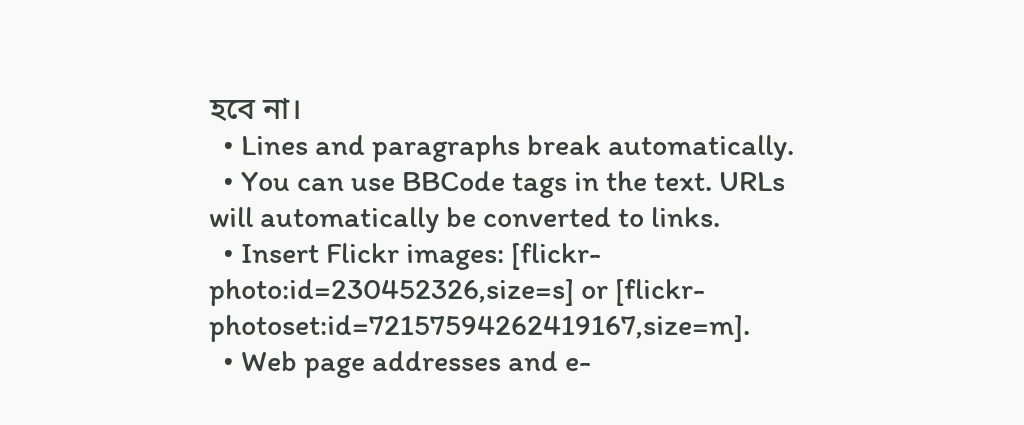হবে না।
  • Lines and paragraphs break automatically.
  • You can use BBCode tags in the text. URLs will automatically be converted to links.
  • Insert Flickr images: [flickr-photo:id=230452326,size=s] or [flickr-photoset:id=72157594262419167,size=m].
  • Web page addresses and e-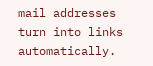mail addresses turn into links automatically.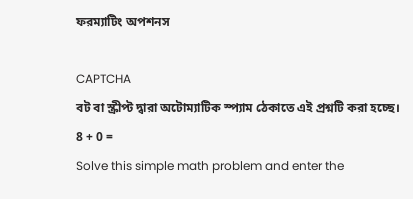ফরম্যাটিং অপশনস

CAPTCHA
বট বা স্ক্রীপ্ট দ্বারা অটোম্যাটিক স্প্যাম ঠেকাতে এই প্রশ্নটি করা হচ্ছে।
8 + 0 =
Solve this simple math problem and enter the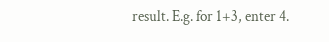result. E.g. for 1+3, enter 4.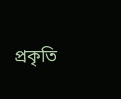প্রকৃতি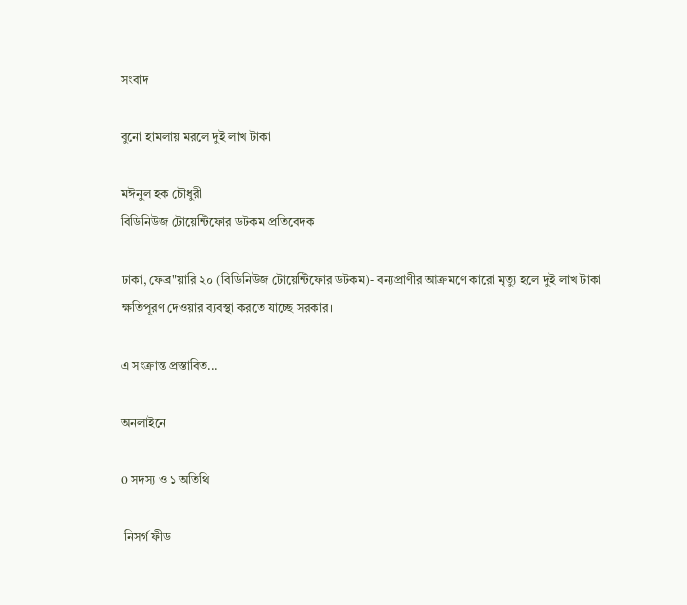সংবাদ

বুনো হামলায় মরলে দুই লাখ টাকা

মঈনুল হক চৌধুরী
বিডিনিউজ টোয়েন্টিফোর ডটকম প্রতিবেদক

ঢাকা, ফেব্র"য়ারি ২০ (বিডিনিউজ টোয়েন্টিফোর ডটকম)- বন্যপ্রাণীর আক্রমণে কারো মৃত্যু হলে দুই লাখ টাকা ক্ষতিপূরণ দেওয়ার ব্যবস্থা করতে যাচ্ছে সরকার।

এ সংক্রান্ত প্রস্তাবিত...

অনলাইনে

0 সদস্য ও ১ অতিথি

 নিসর্গ ফীড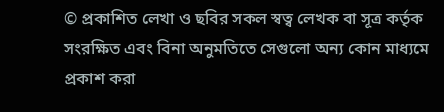© প্রকাশিত লেখা ও ছবির সকল স্বত্ব লেখক বা সূত্র কর্তৃক সংরক্ষিত এবং বিনা অনুমতিতে সেগুলো অন্য কোন মাধ্যমে প্রকাশ করা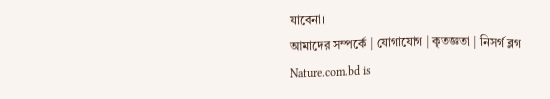যাবেনা।
আমাদের সম্পর্কে | যোগাযোগ | কৃতজ্ঞতা | নিসর্গ ব্লগ
Nature.com.bd is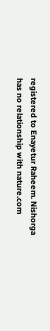registered to Enayetur Raheem. Nishorga has no relationship with nature.com